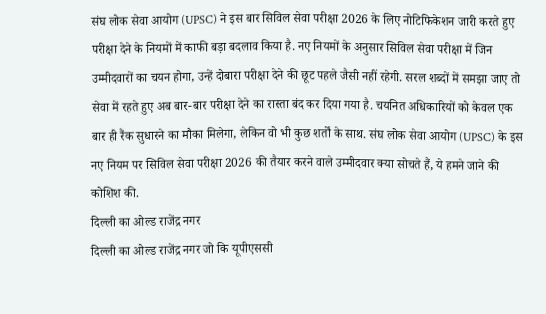संघ लोक सेवा आयोग (UPSC) ने इस बार सिविल सेवा परीक्षा 2026 के लिए नोटिफिकेशन जारी करते हुए परीक्षा देने के नियमों में काफी बड़ा बदलाव किया है. नए नियमों के अनुसार सिविल सेवा परीक्षा में जिन उम्मीदवारों का चयन होगा, उन्हें दोबारा परीक्षा देने की छूट पहले जैसी नहीं रहेगी. सरल शब्दों में समझा जाए तो सेवा में रहते हुए अब बार-बार परीक्षा देने का रास्ता बंद कर दिया गया है. चयनित अधिकारियों को केवल एक बार ही रैंक सुधारने का मौका मिलेगा, लेकिन वो भी कुछ शर्तों के साथ. संघ लोक सेवा आयोग (UPSC) के इस नए नियम पर सिविल सेवा परीक्षा 2026 की तैयार करने वाले उम्मीदवार क्या सोचते हैं, ये हमने जाने की कोशिश की.
दिल्ली का ओल्ड राजेंद्र नगर
दिल्ली का ओल्ड राजेंद्र नगर जो कि यूपीएससी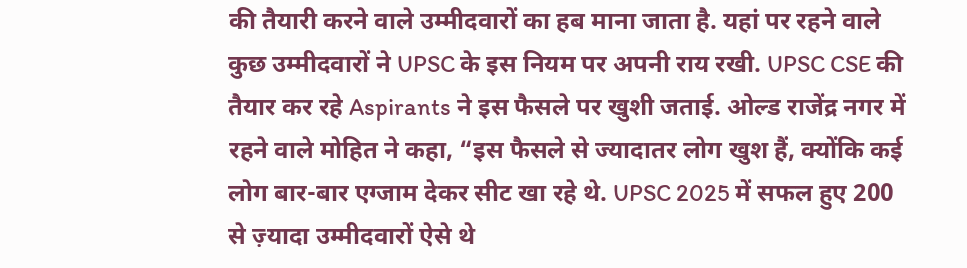की तैयारी करने वाले उम्मीदवारों का हब माना जाता है. यहां पर रहने वाले कुछ उम्मीदवारों ने UPSC के इस नियम पर अपनी राय रखी. UPSC CSE की तैयार कर रहे Aspirants ने इस फैसले पर खुशी जताई. ओल्ड राजेंद्र नगर में रहने वाले मोहित ने कहा, “इस फैसले से ज्यादातर लोग खुश हैं, क्योंकि कई लोग बार-बार एग्जाम देकर सीट खा रहे थे. UPSC 2025 में सफल हुए 200 से ज़्यादा उम्मीदवारों ऐसे थे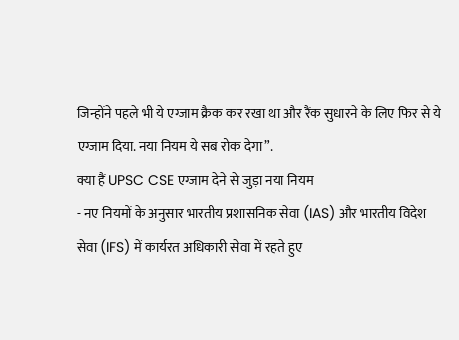जिन्होंने पहले भी ये एग्जाम क्रैक कर रखा था और रैंक सुधारने के लिए फिर से ये एग्जाम दिया. नया नियम ये सब रोक देगा”.
क्या हैं UPSC CSE एग्जाम देने से जुड़ा नया नियम
- नए नियमों के अनुसार भारतीय प्रशासनिक सेवा (IAS) और भारतीय विदेश सेवा (IFS) में कार्यरत अधिकारी सेवा में रहते हुए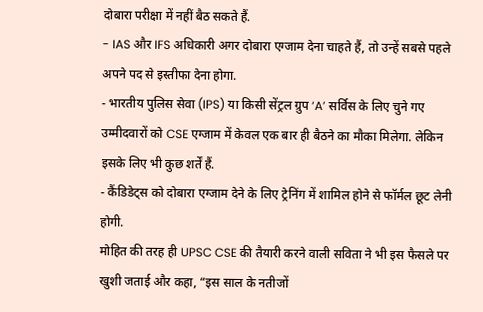दोबारा परीक्षा में नहीं बैठ सकते हैं.
- IAS और IFS अधिकारी अगर दोबारा एग्जाम देना चाहते हैं, तो उन्हें सबसे पहले अपने पद से इस्तीफा देना होगा.
- भारतीय पुलिस सेवा (IPS) या किसी सेंट्रल ग्रुप ‘A’ सर्विस के लिए चुने गए उम्मीदवारों को CSE एग्जाम में केवल एक बार ही बैठने का मौका मिलेगा. लेकिन इसके लिए भी कुछ शर्तें हैं.
- कैंडिडेट्स को दोबारा एग्जाम देने के लिए ट्रेनिंग में शामिल होने से फॉर्मल छूट लेनी होगी.
मोहित की तरह ही UPSC CSE की तैयारी करने वाली सविता ने भी इस फैसले पर खुशी जताई और कहा, “इस साल के नतीजों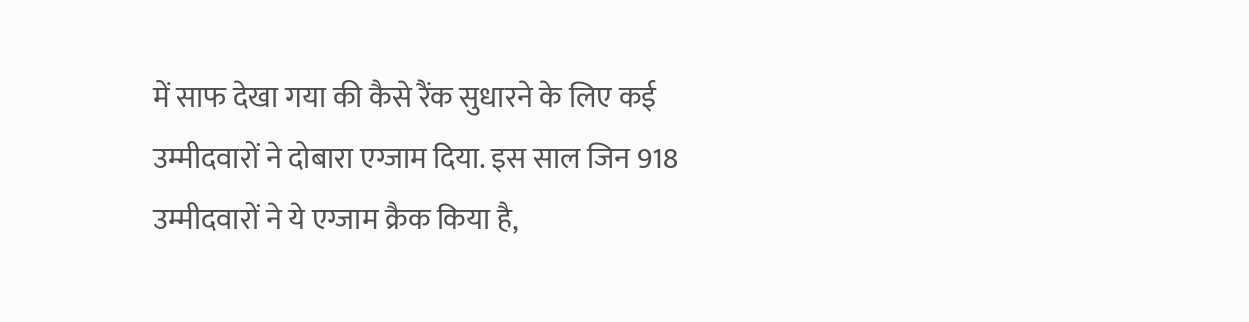में साफ देखा गया की कैसे रैंक सुधारने के लिए कई उम्मीदवारों ने दोबारा एग्जाम दिया. इस साल जिन 918 उम्मीदवारों ने ये एग्जाम क्रैक किया है,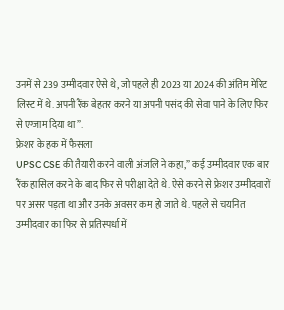उनमें से 239 उम्मीदवार ऐसे थे, जो पहले ही 2023 या 2024 की अंतिम मेरिट लिस्ट में थे. अपनी रैंक बेहतर करने या अपनी पसंद की सेवा पाने के लिए फिर से एग्जाम दिया था”.
फ्रेशर के हक में फैसला
UPSC CSE की तैयारी करने वाली अंजलि ने कहा,” कई उम्मीदवार एक बार रैंक हासिल करने के बाद फिर से परीक्षा देते थे. ऐसे करने से फ्रेशर उम्मीदवारों पर असर पड़ता था और उनके अवसर कम हो जाते थे. पहले से चयनित उम्मीदवार का फिर से प्रतिस्पर्धा में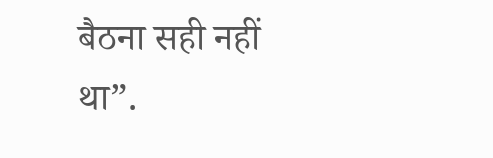बैठना सही नहीं था”.